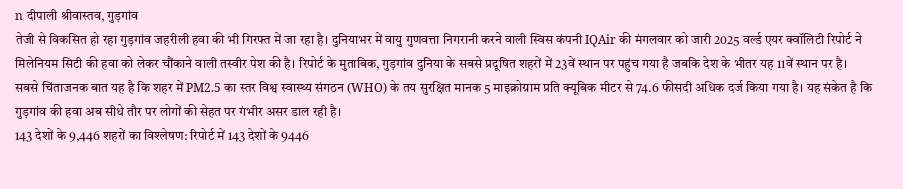n दीपाली श्रीवास्तव, गुड़गांव
तेजी से विकसित हो रहा गुड़गांव जहरीली हवा की भी गिरफ्त में जा रहा है। दुनियाभर में वायु गुणवत्ता निगरानी करने वाली स्विस कंपनी IQAir की मंगलवार को जारी 2025 वर्ल्ड एयर क्वॉलिटी रिपोर्ट ने मिलेनियम सिटी की हवा को लेकर चौंकाने वाली तस्वीर पेश की है। रिपोर्ट के मुताबिक, गुड़गांव दुनिया के सबसे प्रदूषित शहरों में 23वें स्थान पर पहुंच गया है जबकि देश के भीतर यह 11वें स्थान पर है।
सबसे चिंताजनक बात यह है कि शहर में PM2.5 का स्तर विश्व स्वास्थ्य संगठन (WHO) के तय सुरक्षित मानक 5 माइक्रोग्राम प्रति क्यूबिक मीटर से 74.6 फीसदी अधिक दर्ज किया गया है। यह संकेत है कि गुड़गांव की हवा अब सीधे तौर पर लोगों की सेहत पर गंभीर असर डाल रही है।
143 देशों के 9,446 शहरों का विश्लेषण: रिपोर्ट में 143 देशों के 9446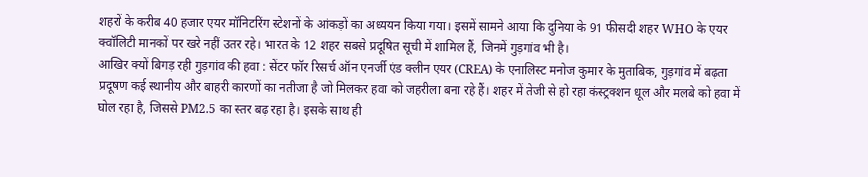शहरों के करीब 40 हजार एयर मॉनिटरिंग स्टेशनों के आंकड़ों का अध्ययन किया गया। इसमें सामने आया कि दुनिया के 91 फीसदी शहर WHO के एयर क्वॉलिटी मानकों पर खरे नहीं उतर रहे। भारत के 12 शहर सबसे प्रदूषित सूची में शामिल हैं, जिनमें गुड़गांव भी है।
आखिर क्यों बिगड़ रही गुड़गांव की हवा : सेंटर फॉर रिसर्च ऑन एनर्जी एंड क्लीन एयर (CREA) के एनालिस्ट मनोज कुमार के मुताबिक, गुड़गांव में बढ़ता प्रदूषण कई स्थानीय और बाहरी कारणों का नतीजा है जो मिलकर हवा को जहरीला बना रहे हैं। शहर में तेजी से हो रहा कंस्ट्रक्शन धूल और मलबे को हवा में घोल रहा है, जिससे PM2.5 का स्तर बढ़ रहा है। इसके साथ ही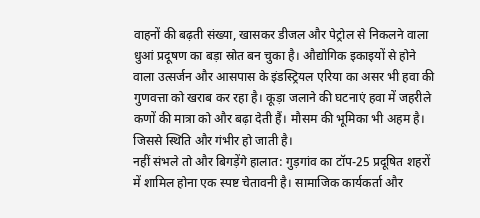वाहनों की बढ़ती संख्या, खासकर डीजल और पेट्रोल से निकलने वाला धुआं प्रदूषण का बड़ा स्रोत बन चुका है। औद्योगिक इकाइयों से होने वाला उत्सर्जन और आसपास के इंडस्ट्रियल एरिया का असर भी हवा की गुणवत्ता को खराब कर रहा है। कूड़ा जलाने की घटनाएं हवा में जहरीले कणों की मात्रा को और बढ़ा देती हैं। मौसम की भूमिका भी अहम है। जिससे स्थिति और गंभीर हो जाती है।
नहीं संभले तो और बिगड़ेंगे हालात: गुड़गांव का टॉप-25 प्रदूषित शहरों में शामिल होना एक स्पष्ट चेतावनी है। सामाजिक कार्यकर्ता और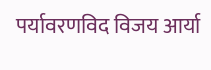पर्यावरणविद विजय आर्या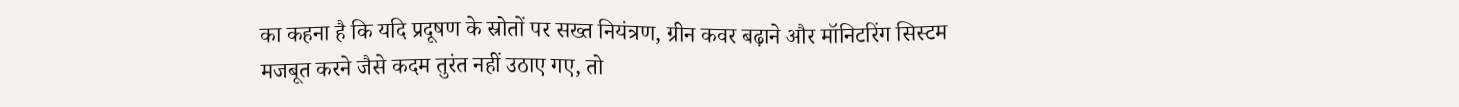का कहना है कि यदि प्रदूषण के स्रोतों पर सख्त नियंत्रण, ग्रीन कवर बढ़ाने और मॉनिटरिंग सिस्टम मजबूत करने जैसे कदम तुरंत नहीं उठाए गए, तो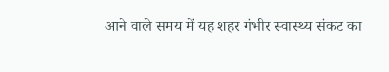आने वाले समय में यह शहर गंभीर स्वास्थ्य संकट का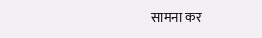सामना कर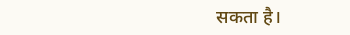सकता है।